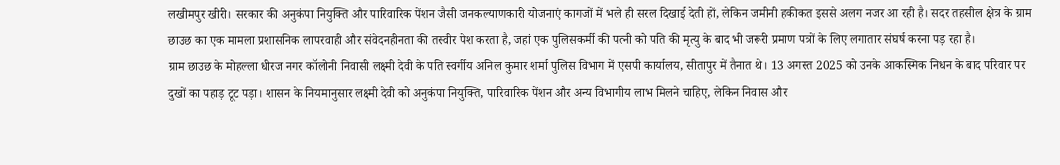लखीमपुर खीरी। सरकार की अनुकंपा नियुक्ति और पारिवारिक पेंशन जैसी जनकल्याणकारी योजनाएं कागजों में भले ही सरल दिखाई देती हों, लेकिन जमीनी हकीकत इससे अलग नजर आ रही है। सदर तहसील क्षेत्र के ग्राम छाउछ का एक मामला प्रशासनिक लापरवाही और संवेदनहीनता की तस्वीर पेश करता है, जहां एक पुलिसकर्मी की पत्नी को पति की मृत्यु के बाद भी जरूरी प्रमाण पत्रों के लिए लगातार संघर्ष करना पड़ रहा है।
ग्राम छाउछ के मोहल्ला धीरज नगर कॉलोनी निवासी लक्ष्मी देवी के पति स्वर्गीय अनिल कुमार शर्मा पुलिस विभाग में एसपी कार्यालय, सीतापुर में तैनात थे। 13 अगस्त 2025 को उनके आकस्मिक निधन के बाद परिवार पर दुखों का पहाड़ टूट पड़ा। शासन के नियमानुसार लक्ष्मी देवी को अनुकंपा नियुक्ति, पारिवारिक पेंशन और अन्य विभागीय लाभ मिलने चाहिए, लेकिन निवास और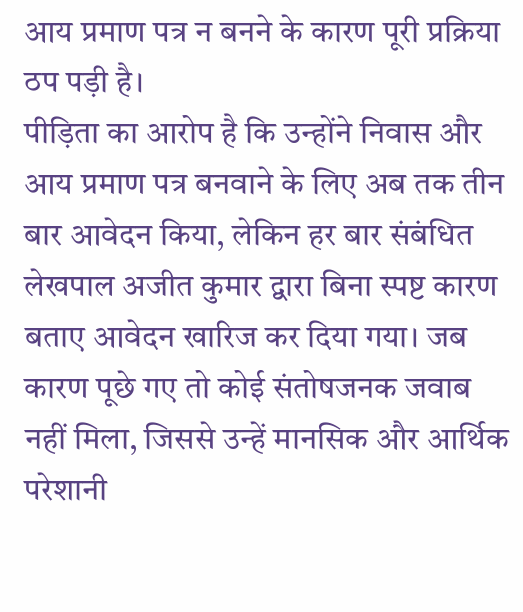आय प्रमाण पत्र न बनने के कारण पूरी प्रक्रिया ठप पड़ी है।
पीड़िता का आरोप है कि उन्होंने निवास और आय प्रमाण पत्र बनवाने के लिए अब तक तीन बार आवेदन किया, लेकिन हर बार संबंधित लेखपाल अजीत कुमार द्वारा बिना स्पष्ट कारण बताए आवेदन खारिज कर दिया गया। जब कारण पूछे गए तो कोई संतोषजनक जवाब नहीं मिला, जिससे उन्हें मानसिक और आर्थिक परेशानी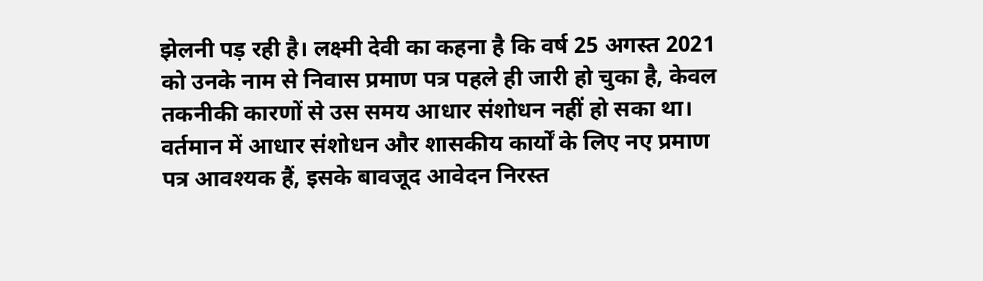झेलनी पड़ रही है। लक्ष्मी देवी का कहना है कि वर्ष 25 अगस्त 2021 को उनके नाम से निवास प्रमाण पत्र पहले ही जारी हो चुका है, केवल तकनीकी कारणों से उस समय आधार संशोधन नहीं हो सका था। वर्तमान में आधार संशोधन और शासकीय कार्यों के लिए नए प्रमाण पत्र आवश्यक हैं, इसके बावजूद आवेदन निरस्त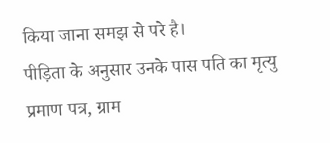किया जाना समझ से परे है।
पीड़िता के अनुसार उनके पास पति का मृत्यु प्रमाण पत्र, ग्राम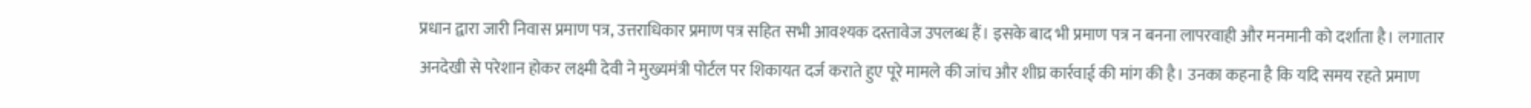प्रधान द्वारा जारी निवास प्रमाण पत्र, उत्तराधिकार प्रमाण पत्र सहित सभी आवश्यक दस्तावेज उपलब्ध हैं। इसके बाद भी प्रमाण पत्र न बनना लापरवाही और मनमानी को दर्शाता है। लगातार अनदेखी से परेशान होकर लक्ष्मी देवी ने मुख्यमंत्री पोर्टल पर शिकायत दर्ज कराते हुए पूरे मामले की जांच और शीघ्र कार्रवाई की मांग की है। उनका कहना है कि यदि समय रहते प्रमाण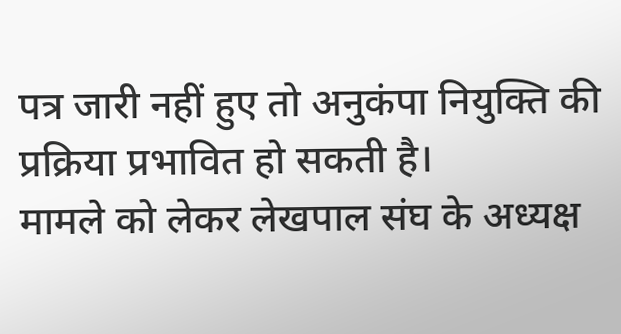पत्र जारी नहीं हुए तो अनुकंपा नियुक्ति की प्रक्रिया प्रभावित हो सकती है।
मामले को लेकर लेखपाल संघ के अध्यक्ष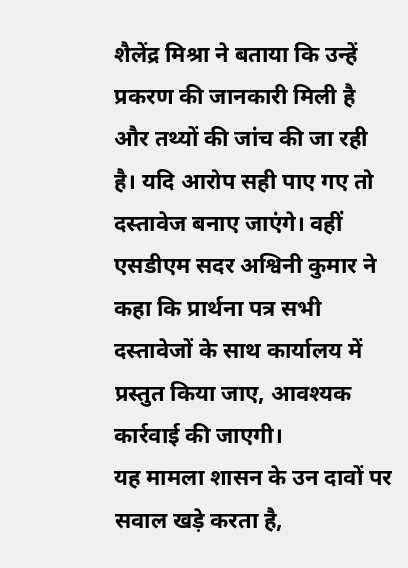शैलेंद्र मिश्रा ने बताया कि उन्हें प्रकरण की जानकारी मिली है और तथ्यों की जांच की जा रही है। यदि आरोप सही पाए गए तो दस्तावेज बनाए जाएंगे। वहीं एसडीएम सदर अश्विनी कुमार ने कहा कि प्रार्थना पत्र सभी दस्तावेजों के साथ कार्यालय में प्रस्तुत किया जाए, आवश्यक कार्रवाई की जाएगी।
यह मामला शासन के उन दावों पर सवाल खड़े करता है,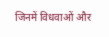जिनमें विधवाओं और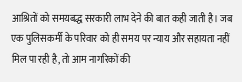आश्रितों को समयबद्ध सरकारी लाभ देने की बात कही जाती है। जब एक पुलिसकर्मी के परिवार को ही समय पर न्याय और सहायता नहीं मिल पा रही है, तो आम नागरिकों की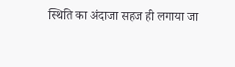स्थिति का अंदाजा सहज ही लगाया जा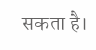सकता है।